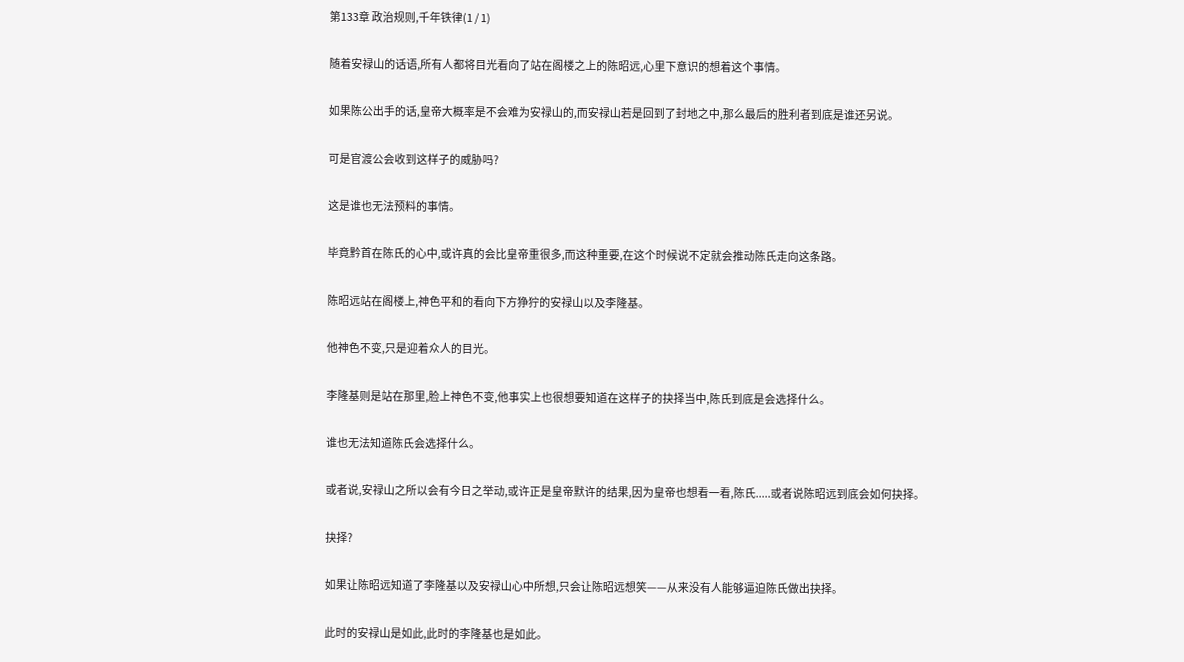第133章 政治规则,千年铁律(1 / 1)

随着安禄山的话语,所有人都将目光看向了站在阁楼之上的陈昭远,心里下意识的想着这个事情。

如果陈公出手的话,皇帝大概率是不会难为安禄山的,而安禄山若是回到了封地之中,那么最后的胜利者到底是谁还另说。

可是官渡公会收到这样子的威胁吗?

这是谁也无法预料的事情。

毕竟黔首在陈氏的心中,或许真的会比皇帝重很多,而这种重要,在这个时候说不定就会推动陈氏走向这条路。

陈昭远站在阁楼上,神色平和的看向下方狰狞的安禄山以及李隆基。

他神色不变,只是迎着众人的目光。

李隆基则是站在那里,脸上神色不变,他事实上也很想要知道在这样子的抉择当中,陈氏到底是会选择什么。

谁也无法知道陈氏会选择什么。

或者说,安禄山之所以会有今日之举动,或许正是皇帝默许的结果,因为皇帝也想看一看,陈氏.....或者说陈昭远到底会如何抉择。

抉择?

如果让陈昭远知道了李隆基以及安禄山心中所想,只会让陈昭远想笑——从来没有人能够逼迫陈氏做出抉择。

此时的安禄山是如此,此时的李隆基也是如此。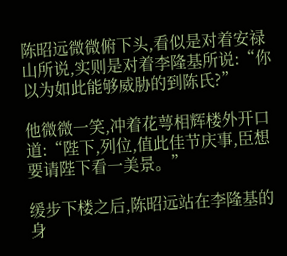陈昭远微微俯下头,看似是对着安禄山所说,实则是对着李隆基所说:“你以为如此能够威胁的到陈氏?”

他微微一笑,冲着花萼相辉楼外开口道:“陛下,列位,值此佳节庆事,臣想要请陛下看一美景。”

缓步下楼之后,陈昭远站在李隆基的身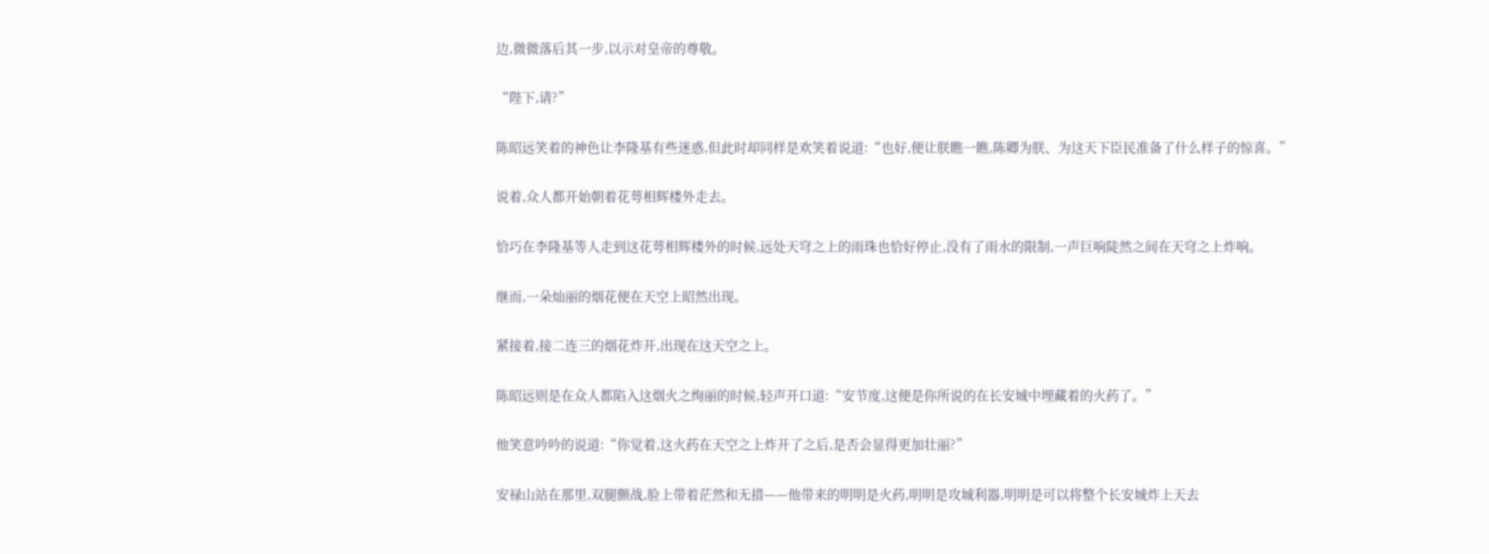边,微微落后其一步,以示对皇帝的尊敬。

“陛下,请?”

陈昭远笑着的神色让李隆基有些迷惑,但此时却同样是欢笑着说道:“也好,便让朕瞧一瞧,陈卿为朕、为这天下臣民准备了什么样子的惊喜。”

说着,众人都开始朝着花萼相辉楼外走去。

恰巧在李隆基等人走到这花萼相辉楼外的时候,远处天穹之上的雨珠也恰好停止,没有了雨水的限制,一声巨响陡然之间在天穹之上炸响。

继而,一朵灿丽的烟花便在天空上昭然出现。

紧接着,接二连三的烟花炸开,出现在这天空之上。

陈昭远则是在众人都陷入这烟火之绚丽的时候,轻声开口道:“安节度,这便是你所说的在长安城中埋藏着的火药了。”

他笑意吟吟的说道:“你觉着,这火药在天空之上炸开了之后,是否会显得更加壮丽?”

安禄山站在那里,双腿颤战,脸上带着茫然和无措——他带来的明明是火药,明明是攻城利器,明明是可以将整个长安城炸上天去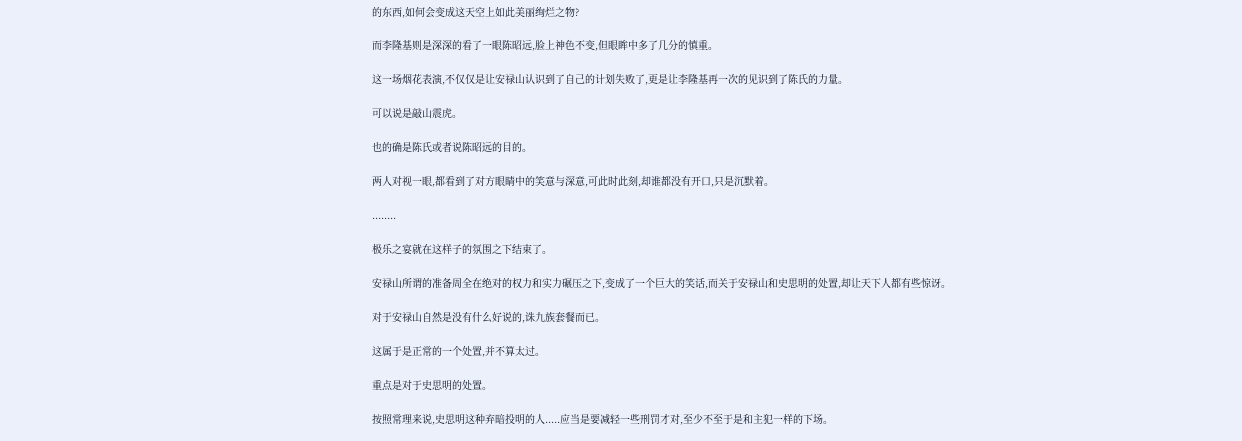的东西,如何会变成这天空上如此美丽绚烂之物?

而李隆基则是深深的看了一眼陈昭远,脸上神色不变,但眼眸中多了几分的慎重。

这一场烟花表演,不仅仅是让安禄山认识到了自己的计划失败了,更是让李隆基再一次的见识到了陈氏的力量。

可以说是敲山震虎。

也的确是陈氏或者说陈昭远的目的。

两人对视一眼,都看到了对方眼睛中的笑意与深意,可此时此刻,却谁都没有开口,只是沉默着。

........

极乐之宴就在这样子的氛围之下结束了。

安禄山所谓的准备周全在绝对的权力和实力碾压之下,变成了一个巨大的笑话,而关于安禄山和史思明的处置,却让天下人都有些惊讶。

对于安禄山自然是没有什么好说的,诛九族套餐而已。

这属于是正常的一个处置,并不算太过。

重点是对于史思明的处置。

按照常理来说,史思明这种弃暗投明的人.....应当是要减轻一些刑罚才对,至少不至于是和主犯一样的下场。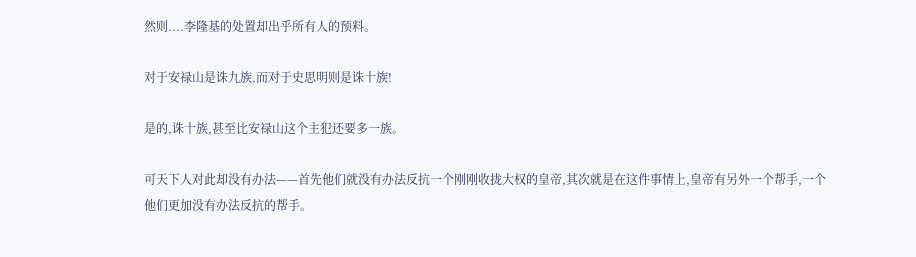然则....李隆基的处置却出乎所有人的预料。

对于安禄山是诛九族,而对于史思明则是诛十族!

是的,诛十族,甚至比安禄山这个主犯还要多一族。

可天下人对此却没有办法——首先他们就没有办法反抗一个刚刚收拢大权的皇帝,其次就是在这件事情上,皇帝有另外一个帮手,一个他们更加没有办法反抗的帮手。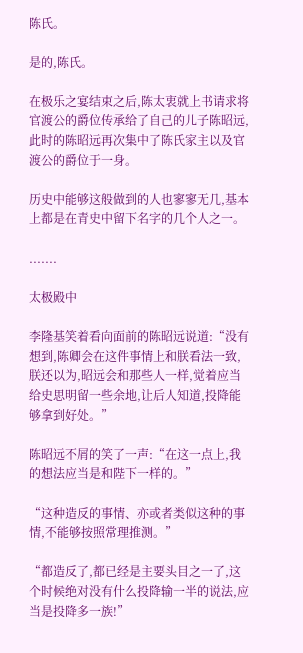陈氏。

是的,陈氏。

在极乐之宴结束之后,陈太衷就上书请求将官渡公的爵位传承给了自己的儿子陈昭远,此时的陈昭远再次集中了陈氏家主以及官渡公的爵位于一身。

历史中能够这般做到的人也寥寥无几,基本上都是在青史中留下名字的几个人之一。

.......

太极殿中

李隆基笑着看向面前的陈昭远说道:“没有想到,陈卿会在这件事情上和朕看法一致,朕还以为,昭远会和那些人一样,觉着应当给史思明留一些余地,让后人知道,投降能够拿到好处。”

陈昭远不屑的笑了一声:“在这一点上,我的想法应当是和陛下一样的。”

“这种造反的事情、亦或者类似这种的事情,不能够按照常理推测。”

“都造反了,都已经是主要头目之一了,这个时候绝对没有什么投降输一半的说法,应当是投降多一族!”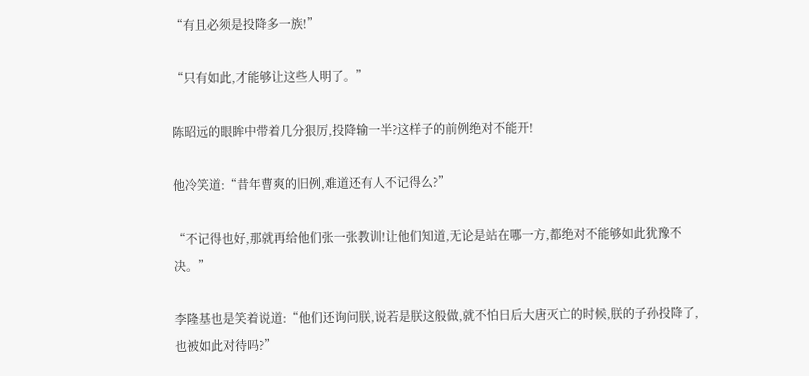“有且必须是投降多一族!”

“只有如此,才能够让这些人明了。”

陈昭远的眼眸中带着几分狠厉,投降输一半?这样子的前例绝对不能开!

他冷笑道:“昔年曹爽的旧例,难道还有人不记得么?”

“不记得也好,那就再给他们张一张教训!让他们知道,无论是站在哪一方,都绝对不能够如此犹豫不决。”

李隆基也是笑着说道:“他们还询问朕,说若是朕这般做,就不怕日后大唐灭亡的时候,朕的子孙投降了,也被如此对待吗?”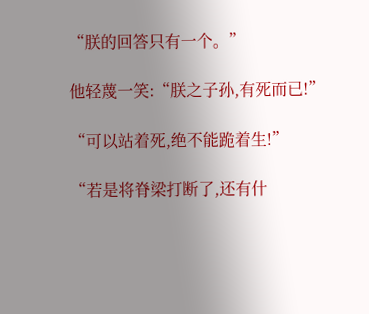“朕的回答只有一个。”

他轻蔑一笑:“朕之子孙,有死而已!”

“可以站着死,绝不能跪着生!”

“若是将脊梁打断了,还有什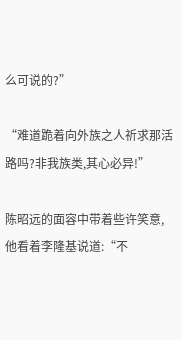么可说的?”

“难道跪着向外族之人祈求那活路吗?非我族类,其心必异!”

陈昭远的面容中带着些许笑意,他看着李隆基说道:“不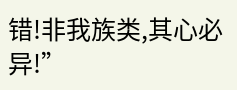错!非我族类,其心必异!”